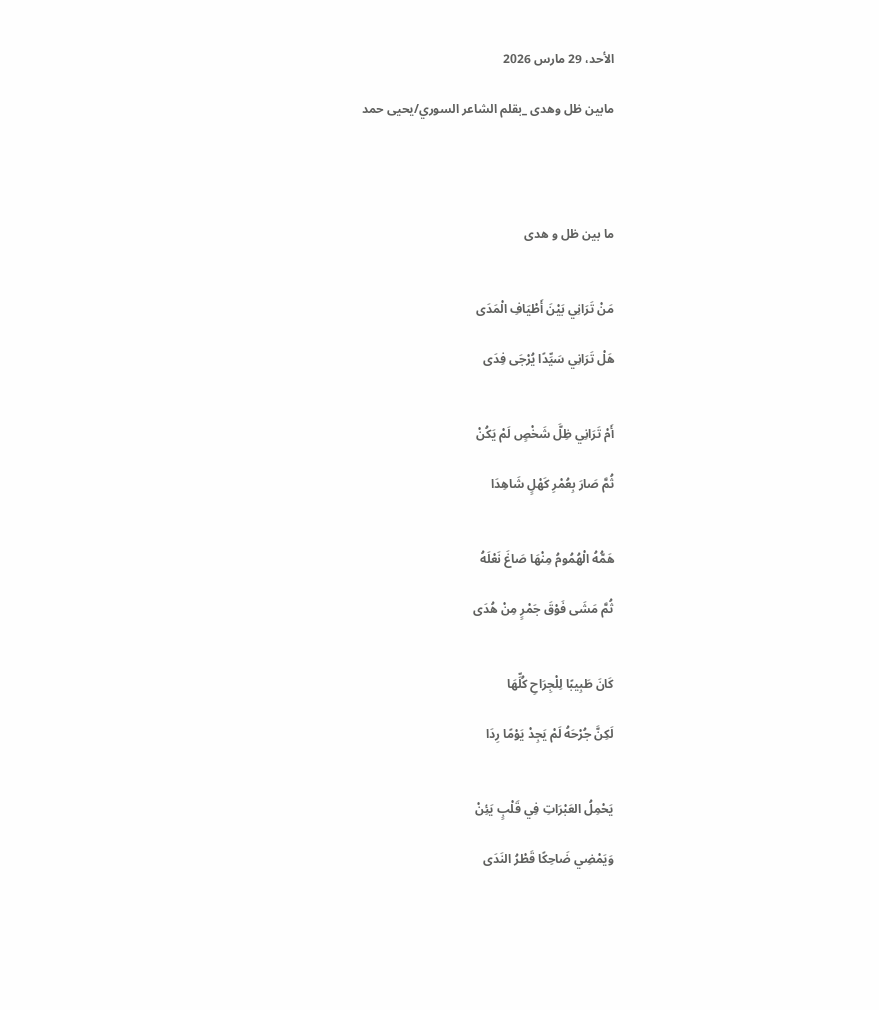الأحد، 29 مارس 2026

مابين ظل وهدى _بقلم الشاعر السوري/يحيى حمد




ما بين ظل و هدى


مَنْ تَرَانِي بَيْنَ أَطْيَافِ الْمَدَى

هَلْ تَرَانِي سَيِّدًا يُرْجَى فِدَى


أَمْ تَرَانِي ظِلَّ شَخْصٍ لَمْ يَكُنْ

ثُمَّ صَارَ بِعُمْرِ كَهْلٍ شَاهِدَا


هَمُّهُ الْهُمُومُ مِنْهَا صَاغَ نَعْلَهُ

ثُمَّ مَشَى فَوْقَ جَمْرٍ مِنْ هُدَى


كَانَ طَبِيبًا لِلْجِرَاحِ كُلِّهَا

لَكِنَّ جُرْحَهُ لَمْ يَجِدْ يَوْمًا رِدَا


يَحْمِلُ العَبْرَاتِ فِي قَلْبٍ يَئِنْ

وَيَمْضِي ضَاحِكًا قَطْرُ النَدَى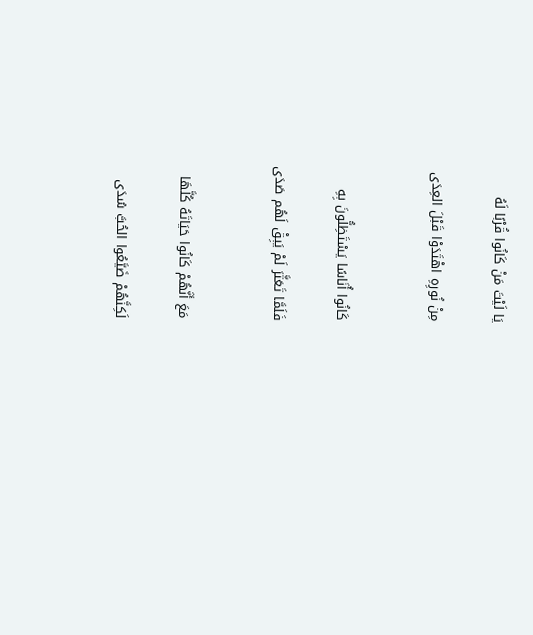يَا لَيْتَ مَنْ كَانُوا قُرْبًا لَهُ

مِنْ نُورِهِ اهْتَدَوْا قَبْلَ العِدَى


كَانُوا أُنَاسًا يَسْتَظِلُّونَ بِهِ

فَلَمَّا تَعَثَّرَ لَمْ يَبِقْ لَهُم صَدَى


مَعَ أَنَّهُمْ كَانُوا حَيَاتَهُ كُلَّهَا

لَكِنَّهُمْ ضَيَّعُوا الحُبَّ سُدَى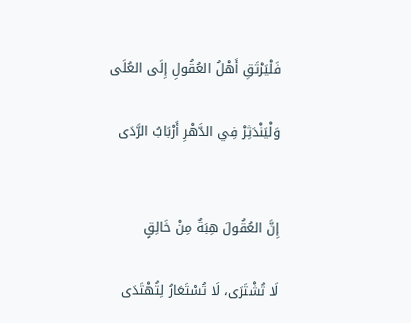فَلْيَرْتَقِ أَهْلُ العُقُولِ إِلَى العُلَى

وَلْيَنْدَثِرْ فِي الدَّهْرِ أَرْبَابُ الرَّدَى


إِنَّ العُقُولَ هِبَةٌ مِنْ خَالِقٍ

لَا تُشْتَرَى، لَا تُسْتَعَارُ لِتُهْتَدَى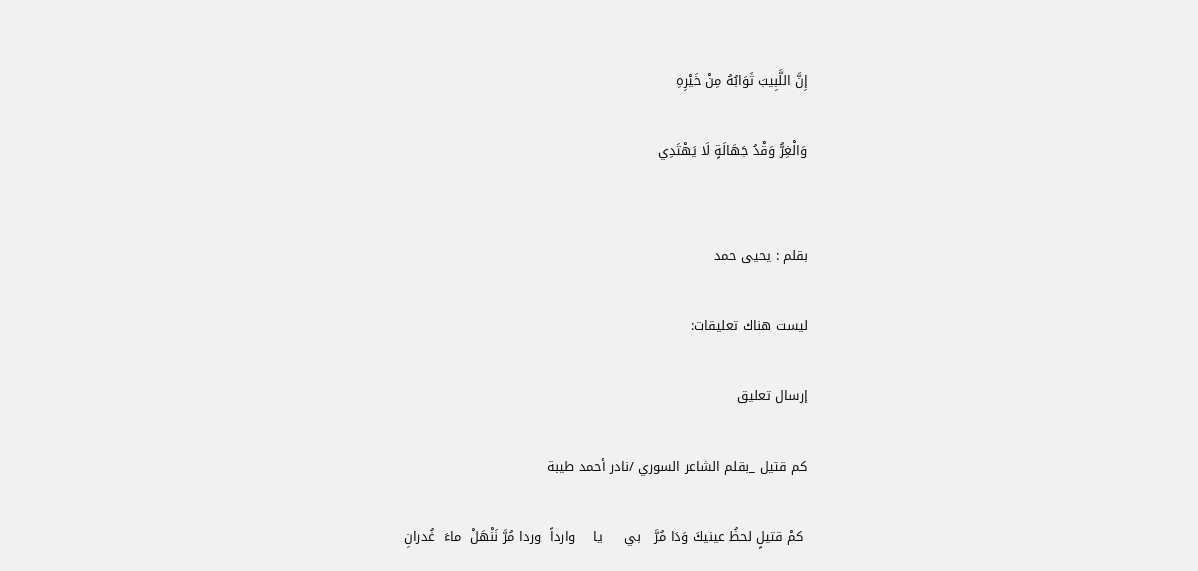إِنَّ اللَّبِيبَ ثَوَابُهُ مِنْ خَيْرِهِ

وَالْغِرُّ وَقْدُ جَهَالَةٍ لَا يَهْتَدِي


بقلم : يحيى حمد

ليست هناك تعليقات:

إرسال تعليق

كم قتيل _بقلم الشاعر السوري /نادر أحمد طيبة

 كمْ قتيلٍ لحظُ عينيكَ وَدَا مُرَّ   بي     يا    وارداً  وردا مُرَّ نَنْهَلْ  ماءَ  غُدرانِ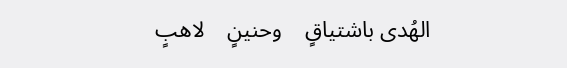الهُدى باشتياقٍ    وحنينٍ    لاهبٍ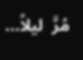مُرَّ  ليلاً...